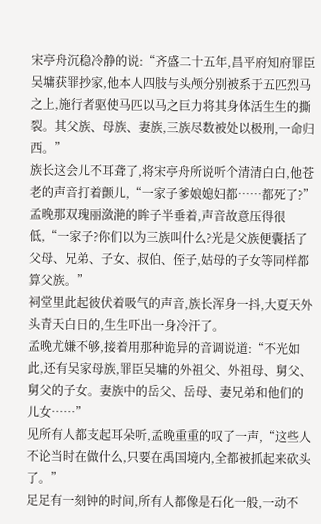宋亭舟沉稳冷静的说:“齐盛二十五年,昌平府知府罪臣吴墉获罪抄家,他本人四肢与头颅分别被系于五匹烈马之上,施行者驱使马匹以马之巨力将其身体活生生的撕裂。其父族、母族、妻族,三族尽数被处以极刑,一命归西。”
族长这会儿不耳聋了,将宋亭舟所说听个清清白白,他苍老的声音打着颤儿,“一家子爹娘媳妇都……都死了?”
孟晚那双瑰丽潋滟的眸子半垂着,声音故意压得很低,“一家子?你们以为三族叫什么?光是父族便囊括了父母、兄弟、子女、叔伯、侄子,姑母的子女等同样都算父族。”
祠堂里此起彼伏着吸气的声音,族长浑身一抖,大夏天外头青天白日的,生生吓出一身冷汗了。
孟晚尤嫌不够,接着用那种诡异的音调说道:“不光如此,还有吴家母族,罪臣吴墉的外祖父、外祖母、舅父、舅父的子女。妻族中的岳父、岳母、妻兄弟和他们的儿女……”
见所有人都支起耳朵听,孟晚重重的叹了一声,“这些人不论当时在做什么,只要在禹国境内,全都被抓起来砍头了。”
足足有一刻钟的时间,所有人都像是石化一般,一动不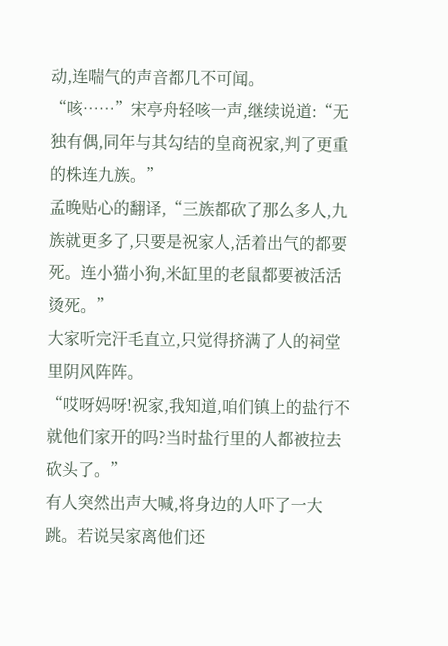动,连喘气的声音都几不可闻。
“咳……”宋亭舟轻咳一声,继续说道:“无独有偶,同年与其勾结的皇商祝家,判了更重的株连九族。”
孟晚贴心的翻译,“三族都砍了那么多人,九族就更多了,只要是祝家人,活着出气的都要死。连小猫小狗,米缸里的老鼠都要被活活烫死。”
大家听完汗毛直立,只觉得挤满了人的祠堂里阴风阵阵。
“哎呀妈呀!祝家,我知道,咱们镇上的盐行不就他们家开的吗?当时盐行里的人都被拉去砍头了。”
有人突然出声大喊,将身边的人吓了一大跳。若说吴家离他们还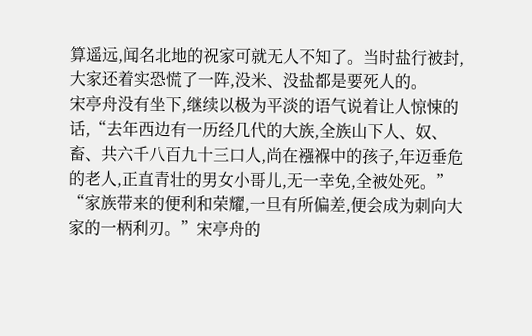算遥远,闻名北地的祝家可就无人不知了。当时盐行被封,大家还着实恐慌了一阵,没米、没盐都是要死人的。
宋亭舟没有坐下,继续以极为平淡的语气说着让人惊悚的话,“去年西边有一历经几代的大族,全族山下人、奴、畜、共六千八百九十三口人,尚在襁褓中的孩子,年迈垂危的老人,正直青壮的男女小哥儿,无一幸免,全被处死。”
“家族带来的便利和荣耀,一旦有所偏差,便会成为刺向大家的一柄利刃。”宋亭舟的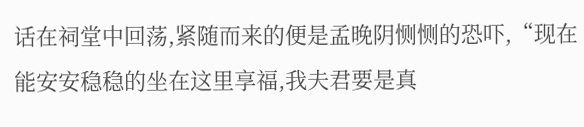话在祠堂中回荡,紧随而来的便是孟晚阴恻恻的恐吓,“现在能安安稳稳的坐在这里享福,我夫君要是真